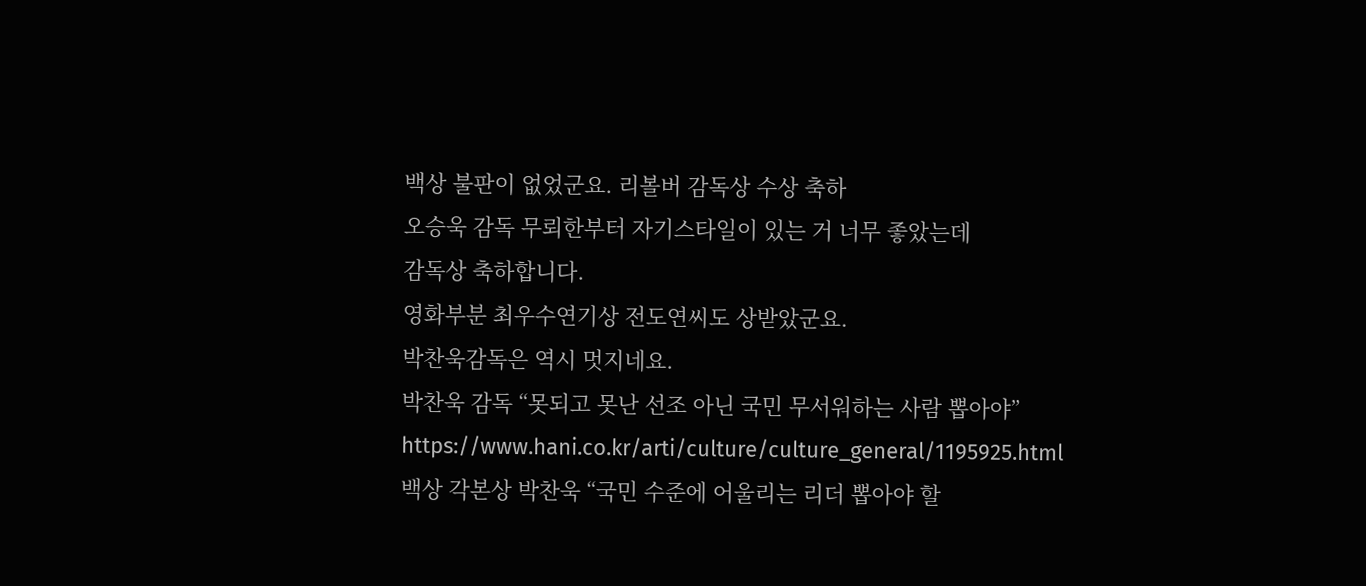백상 불판이 없었군요. 리볼버 감독상 수상 축하
오승욱 감독 무뢰한부터 자기스타일이 있는 거 너무 좋았는데
감독상 축하합니다.
영화부분 최우수연기상 전도연씨도 상받았군요.
박찬욱감독은 역시 멋지네요.
박찬욱 감독 “못되고 못난 선조 아닌 국민 무서워하는 사람 뽑아야”
https://www.hani.co.kr/arti/culture/culture_general/1195925.html
백상 각본상 박찬욱 “국민 수준에 어울리는 리더 뽑아야 할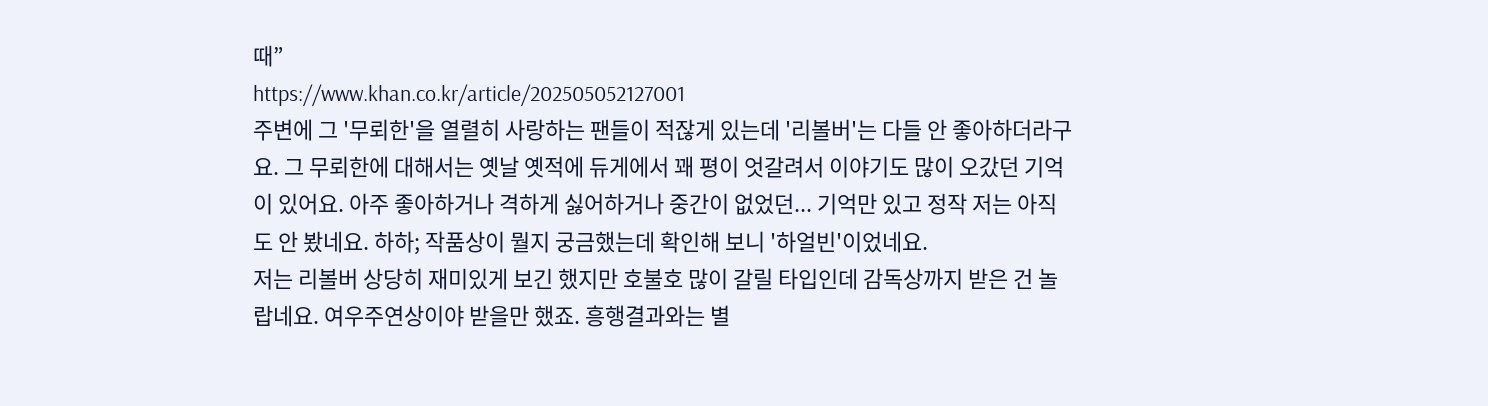때”
https://www.khan.co.kr/article/202505052127001
주변에 그 '무뢰한'을 열렬히 사랑하는 팬들이 적잖게 있는데 '리볼버'는 다들 안 좋아하더라구요. 그 무뢰한에 대해서는 옛날 옛적에 듀게에서 꽤 평이 엇갈려서 이야기도 많이 오갔던 기억이 있어요. 아주 좋아하거나 격하게 싫어하거나 중간이 없었던... 기억만 있고 정작 저는 아직도 안 봤네요. 하하; 작품상이 뭘지 궁금했는데 확인해 보니 '하얼빈'이었네요.
저는 리볼버 상당히 재미있게 보긴 했지만 호불호 많이 갈릴 타입인데 감독상까지 받은 건 놀랍네요. 여우주연상이야 받을만 했죠. 흥행결과와는 별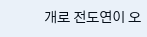개로 전도연이 오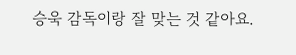승욱 감독이랑 잘 맞는 것 같아요.